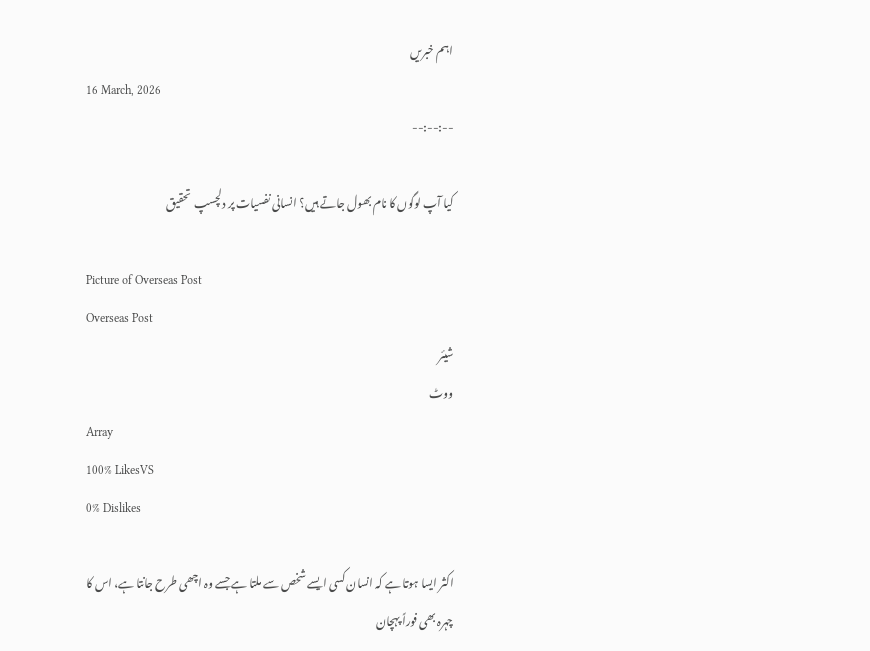اہم خبریں
16 March, 2026
--:--:--

کیا آپ لوگوں کا نام بھول جاتے ہیں؟ انسانی نفسیات پر دلچسپ  تحقیق

Picture of Overseas Post
Overseas Post
شیئر
ووٹ
Array
100% LikesVS
0% Dislikes

اکثر ایسا ہوتا ہے کہ انسان کسی ایسے شخص سے ملتا ہے جسے وہ اچھی طرح جانتا ہے، اس کا چہرہ بھی فوراً پہچان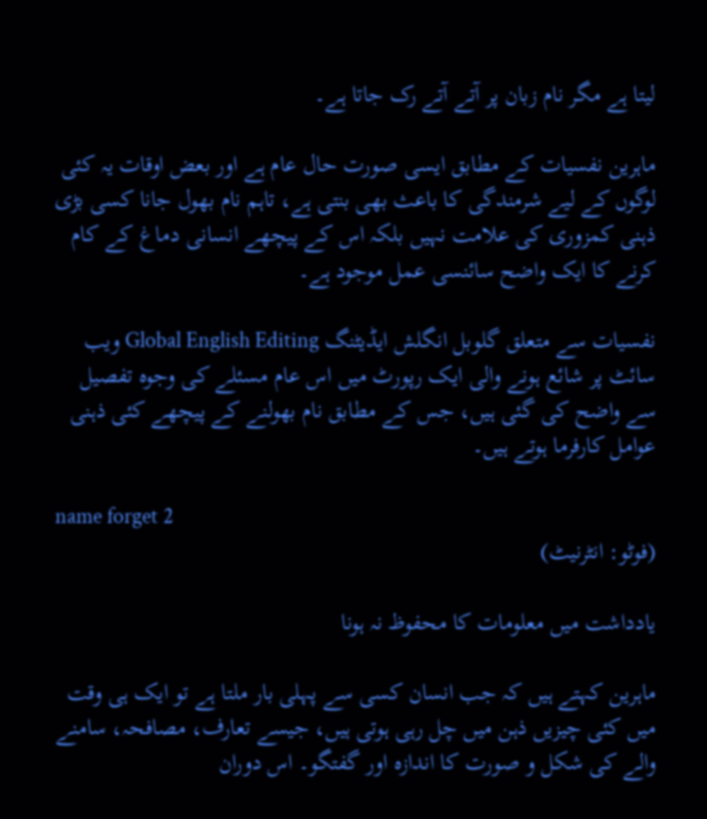لیتا ہے مگر نام زبان پر آتے آتے رک جاتا ہے۔

ماہرین نفسیات کے مطابق ایسی صورت حال عام ہے اور بعض اوقات یہ کئی لوگوں کے لیے شرمندگی کا باعث بھی بنتی ہے، تاہم نام بھول جانا کسی بڑی ذہنی کمزوری کی علامت نہیں بلکہ اس کے پیچھے انسانی دماغ کے کام کرنے کا ایک واضح سائنسی عمل موجود ہے۔

نفسیات سے متعلق گلوبل انگلش ایڈیٹنگ Global English Editing ویب سائٹ پر شائع ہونے والی ایک رپورٹ میں اس عام مسئلے کی وجوہ تفصیل سے واضح کی گئی ہیں، جس کے مطابق نام بھولنے کے پیچھے کئی ذہنی عوامل کارفرما ہوتے ہیں۔

name forget 2
(فوٹو: انٹرنیٹ)

یادداشت میں معلومات کا محفوظ نہ ہونا

ماہرین کہتے ہیں کہ جب انسان کسی سے پہلی بار ملتا ہے تو ایک ہی وقت میں کئی چیزیں ذہن میں چل رہی ہوتی ہیں، جیسے تعارف، مصافحہ، سامنے والے کی شکل و صورت کا اندازہ اور گفتگو۔ اس دوران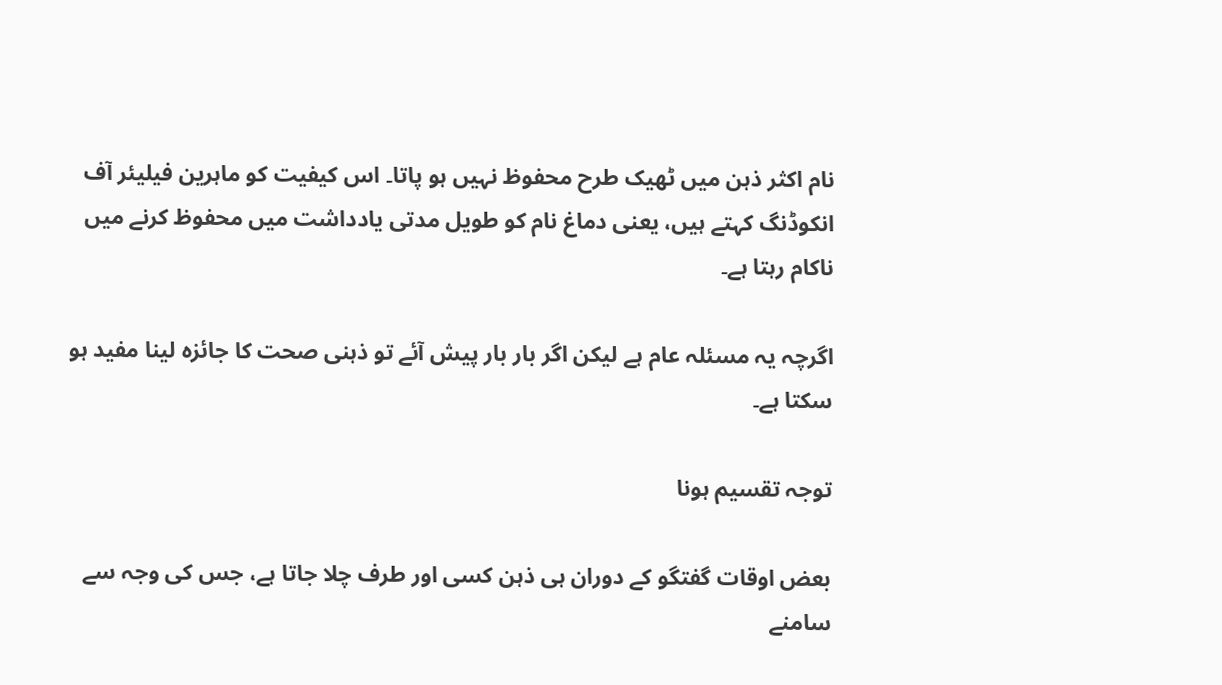نام اکثر ذہن میں ٹھیک طرح محفوظ نہیں ہو پاتا۔ اس کیفیت کو ماہرین فیلیئر آف انکوڈنگ کہتے ہیں، یعنی دماغ نام کو طویل مدتی یادداشت میں محفوظ کرنے میں ناکام رہتا ہے۔

اگرچہ یہ مسئلہ عام ہے لیکن اگر بار بار پیش آئے تو ذہنی صحت کا جائزہ لینا مفید ہو سکتا ہے۔

توجہ تقسیم ہونا

بعض اوقات گفتگو کے دوران ہی ذہن کسی اور طرف چلا جاتا ہے، جس کی وجہ سے سامنے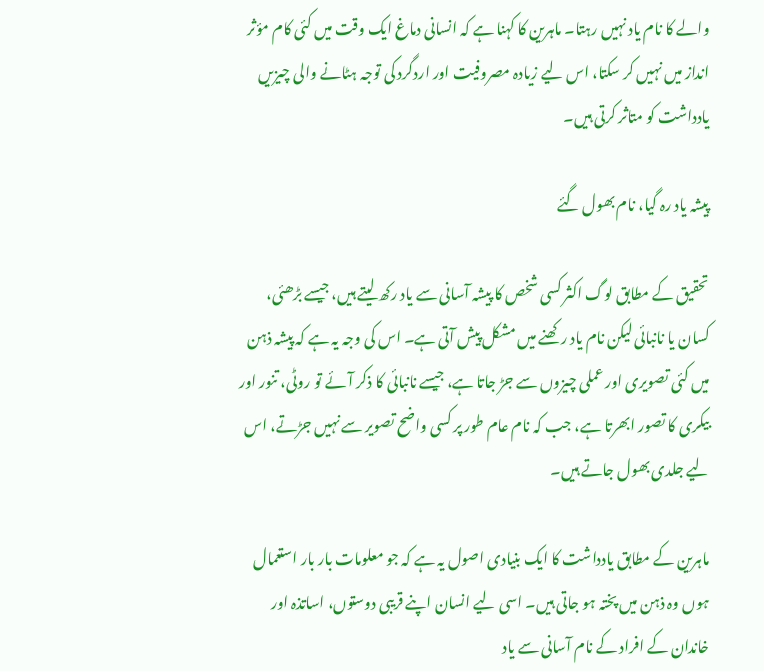والے کا نام یاد نہیں رہتا۔ ماہرین کا کہنا ہے کہ انسانی دماغ ایک وقت میں کئی کام مؤثر انداز میں نہیں کر سکتا، اس لیے زیادہ مصروفیت اور اردگرد کی توجہ ہٹانے والی چیزیں یادداشت کو متاثر کرتی ہیں۔

پیشہ یاد رہ گیا، نام بھول گئے

تحقیق کے مطابق لوگ اکثر کسی شخص کا پیشہ آسانی سے یاد رکھ لیتے ہیں، جیسے بڑھئی، کسان یا نانبائی لیکن نام یاد رکھنے میں مشکل پیش آتی ہے۔ اس کی وجہ یہ ہے کہ پیشہ ذہن میں کئی تصویری اور عملی چیزوں سے جڑ جاتا ہے، جیسے نانبائی کا ذکر آئے تو روٹی، تنور اور بیکری کا تصور ابھرتا ہے، جب کہ نام عام طور پر کسی واضح تصویر سے نہیں جڑتے، اس لیے جلدی بھول جاتے ہیں۔

ماہرین کے مطابق یادداشت کا ایک بنیادی اصول یہ ہے کہ جو معلومات بار بار استعمال ہوں وہ ذہن میں پختہ ہو جاتی ہیں۔ اسی لیے انسان اپنے قریبی دوستوں، اساتذہ اور خاندان کے افراد کے نام آسانی سے یاد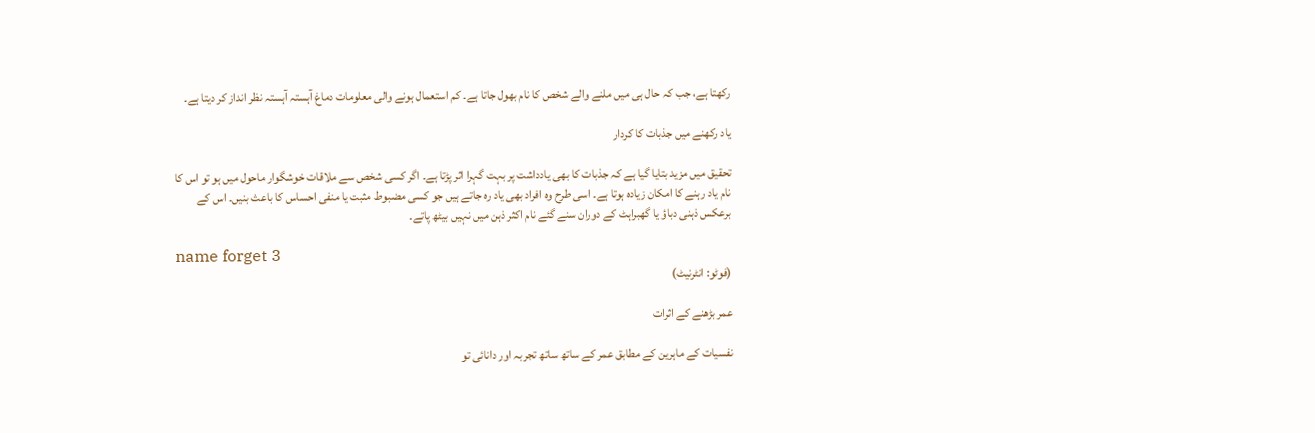رکھتا ہے، جب کہ حال ہی میں ملنے والے شخص کا نام بھول جاتا ہے۔ کم استعمال ہونے والی معلومات دماغ آہستہ آہستہ نظر انداز کر دیتا ہے۔

یاد رکھنے میں جذبات کا کردار

تحقیق میں مزید بتایا گیا ہے کہ جذبات کا بھی یادداشت پر بہت گہرا اثر پڑتا ہے۔ اگر کسی شخص سے ملاقات خوشگوار ماحول میں ہو تو اس کا نام یاد رہنے کا امکان زیادہ ہوتا ہے۔ اسی طرح وہ افراد بھی یاد رہ جاتے ہیں جو کسی مضبوط مثبت یا منفی احساس کا باعث بنیں۔ اس کے برعکس ذہنی دباؤ یا گھبراہٹ کے دوران سنے گئے نام اکثر ذہن میں نہیں بیٹھ پاتے۔

name forget 3
(فوٹو: انٹرنیٹ)

عمر بڑھنے کے اثرات

نفسیات کے ماہرین کے مطابق عمر کے ساتھ ساتھ تجربہ اور دانائی تو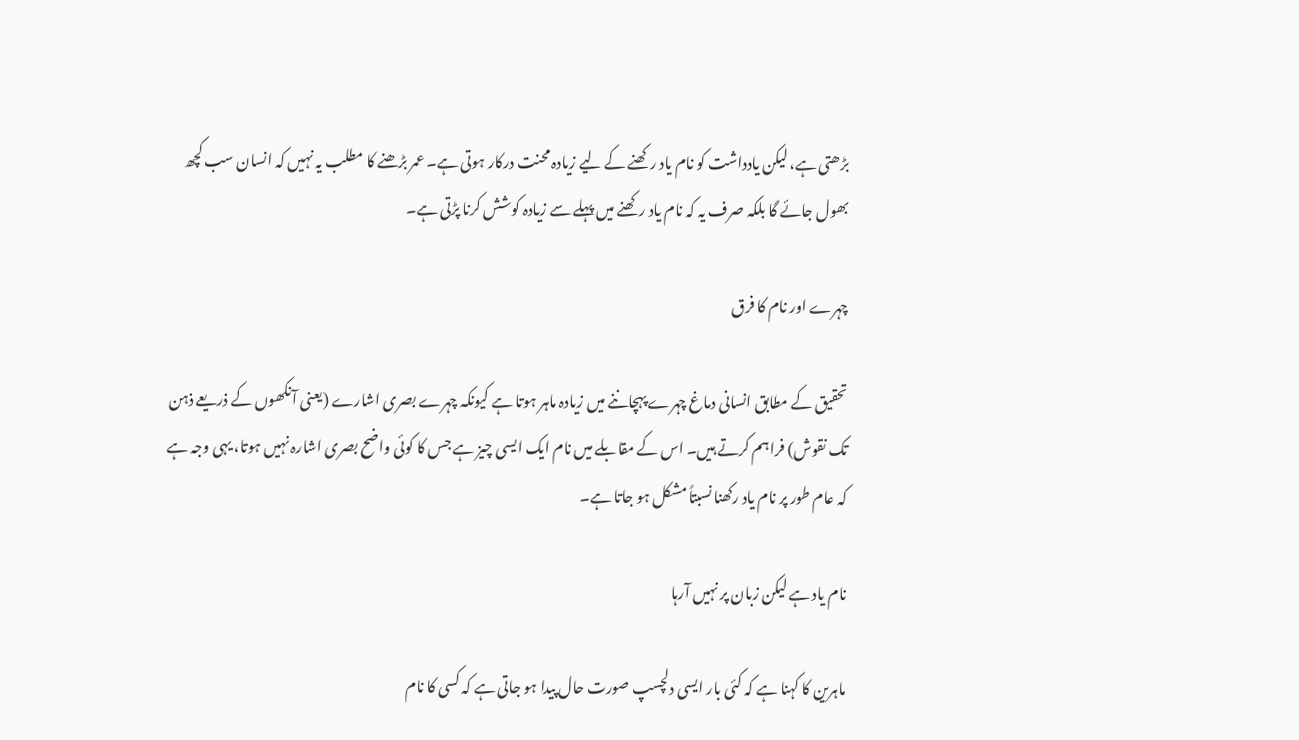بڑھتی ہے، لیکن یادداشت کو نام یاد رکھنے کے لیے زیادہ محنت درکار ہوتی ہے۔ عمر بڑھنے کا مطلب یہ نہیں کہ انسان سب کچھ بھول جائے گا بلکہ صرف یہ کہ نام یاد رکھنے میں پہلے سے زیادہ کوشش کرنا پڑتی ہے۔

چہرے اور نام کا فرق

تحقیق کے مطابق انسانی دماغ چہرے پہچاننے میں زیادہ ماہر ہوتا ہے کیونکہ چہرے بصری اشارے (یعنی آنکھوں کے ذریعے ذہن تک نقوش) فراہم کرتے ہیں۔ اس کے مقابلے میں نام ایک ایسی چیز ہے جس کا کوئی واضح بصری اشارہ نہیں ہوتا، یہی وجہ ہے کہ عام طور پر نام یاد رکھنا نسبتاً مشکل ہو جاتا ہے۔

نام یاد ہے لیکن زبان پر نہیں آرہا

ماہرین کا کہنا ہے کہ کئی بار ایسی دلچسپ صورت حال پیدا ہو جاتی ہے کہ کسی کا نام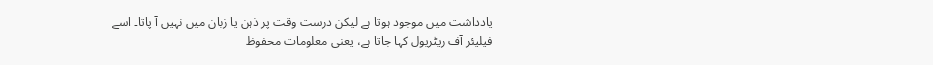یادداشت میں موجود ہوتا ہے لیکن درست وقت پر ذہن یا زبان میں نہیں آ پاتا۔ اسے فیلیئر آف ریٹریول کہا جاتا ہے، یعنی معلومات محفوظ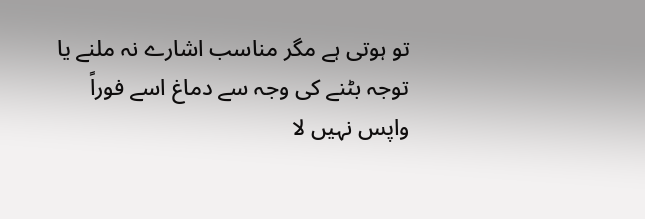تو ہوتی ہے مگر مناسب اشارے نہ ملنے یا توجہ بٹنے کی وجہ سے دماغ اسے فوراً واپس نہیں لا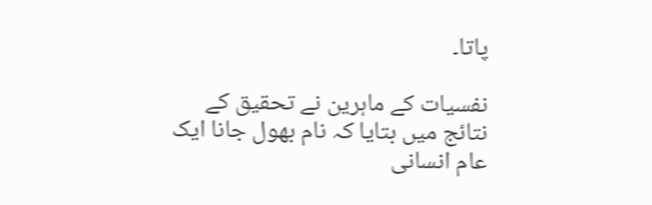پاتا۔

نفسیات کے ماہرین نے تحقیق کے نتائج میں بتایا کہ نام بھول جانا ایک عام انسانی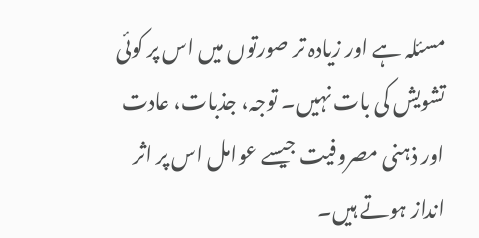مسئلہ ہے اور زیادہ تر صورتوں میں اس پر کوئی تشویش کی بات نہیں۔ توجہ، جذبات، عادت اور ذہنی مصروفیت جیسے عوامل اس پر اثر انداز ہوتے ہیں۔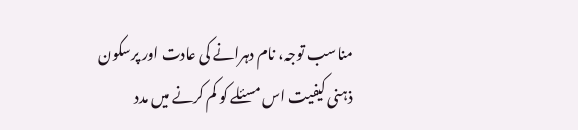مناسب توجہ، نام دہرانے کی عادت اور پرسکون ذہنی کیفیت اس مسئلے کو کم کرنے میں مدد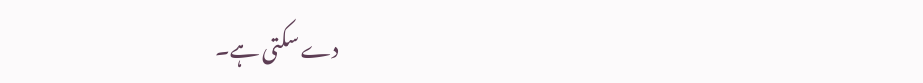دے سکتی ہے۔